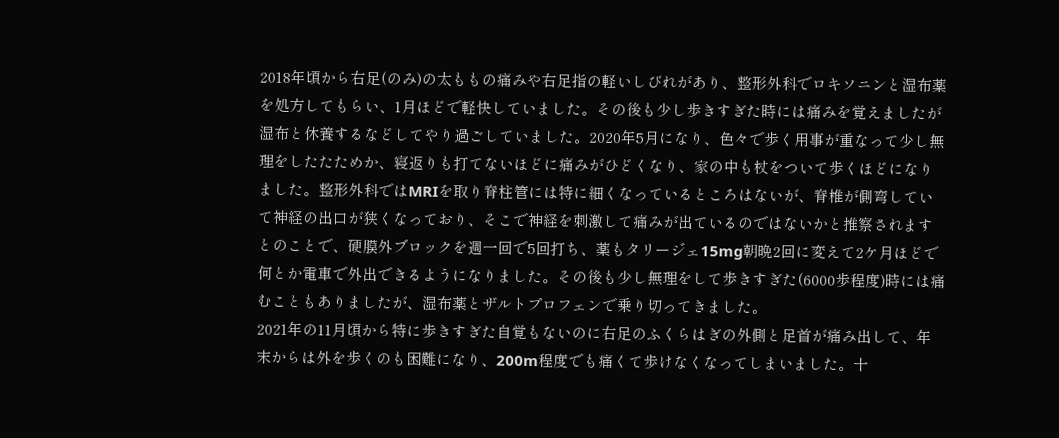2018年頃から右足(のみ)の太ももの痛みや右足指の軽いしびれがあり、整形外科でロキソニンと湿布薬を処方してもらい、1月ほどで軽快していました。その後も少し歩きすぎた時には痛みを覚えましたが湿布と休養するなどしてやり過ごしていました。2020年5月になり、色々で歩く用事が重なって少し無理をしたたためか、寝返りも打てないほどに痛みがひどくなり、家の中も杖をついて歩くほどになりました。整形外科ではMRIを取り脊柱管には特に細くなっているところはないが、脊椎が側弯していて神経の出口が狭くなっており、そこで神経を刺激して痛みが出ているのではないかと推察されますとのことで、硬膜外ブロックを週一回で5回打ち、薬もタリージェ15mg朝晩2回に変えて2ケ月ほどで何とか電車で外出できるようになりました。その後も少し無理をして歩きすぎた(6000歩程度)時には痛むこともありましたが、湿布薬とザルトプロフェンで乗り切ってきました。
2021年の11月頃から特に歩きすぎた自覚もないのに右足のふくらはぎの外側と足首が痛み出して、年末からは外を歩くのも困難になり、200m程度でも痛くて歩けなくなってしまいました。十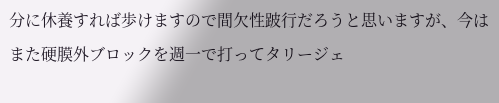分に休養すれば歩けますので間欠性跛行だろうと思いますが、今はまた硬膜外ブロックを週一で打ってタリージェ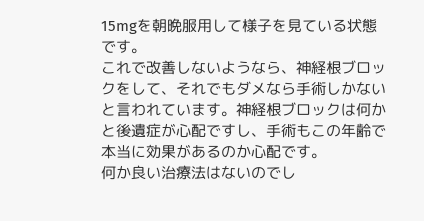15mgを朝晩服用して様子を見ている状態です。
これで改善しないようなら、神経根ブロックをして、それでもダメなら手術しかないと言われています。神経根ブロックは何かと後遺症が心配ですし、手術もこの年齢で本当に効果があるのか心配です。
何か良い治療法はないのでし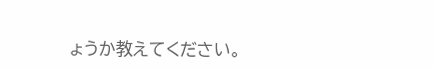ょうか教えてください。